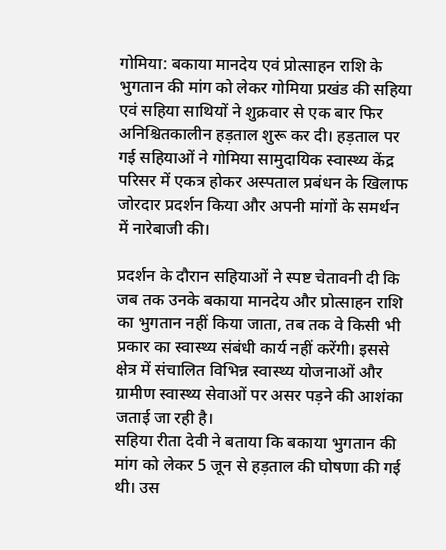गोमिया: बकाया मानदेय एवं प्रोत्साहन राशि के भुगतान की मांग को लेकर गोमिया प्रखंड की सहिया एवं सहिया साथियों ने शुक्रवार से एक बार फिर अनिश्चितकालीन हड़ताल शुरू कर दी। हड़ताल पर गई सहियाओं ने गोमिया सामुदायिक स्वास्थ्य केंद्र परिसर में एकत्र होकर अस्पताल प्रबंधन के खिलाफ जोरदार प्रदर्शन किया और अपनी मांगों के समर्थन में नारेबाजी की।

प्रदर्शन के दौरान सहियाओं ने स्पष्ट चेतावनी दी कि जब तक उनके बकाया मानदेय और प्रोत्साहन राशि का भुगतान नहीं किया जाता, तब तक वे किसी भी प्रकार का स्वास्थ्य संबंधी कार्य नहीं करेंगी। इससे क्षेत्र में संचालित विभिन्न स्वास्थ्य योजनाओं और ग्रामीण स्वास्थ्य सेवाओं पर असर पड़ने की आशंका जताई जा रही है।
सहिया रीता देवी ने बताया कि बकाया भुगतान की मांग को लेकर 5 जून से हड़ताल की घोषणा की गई थी। उस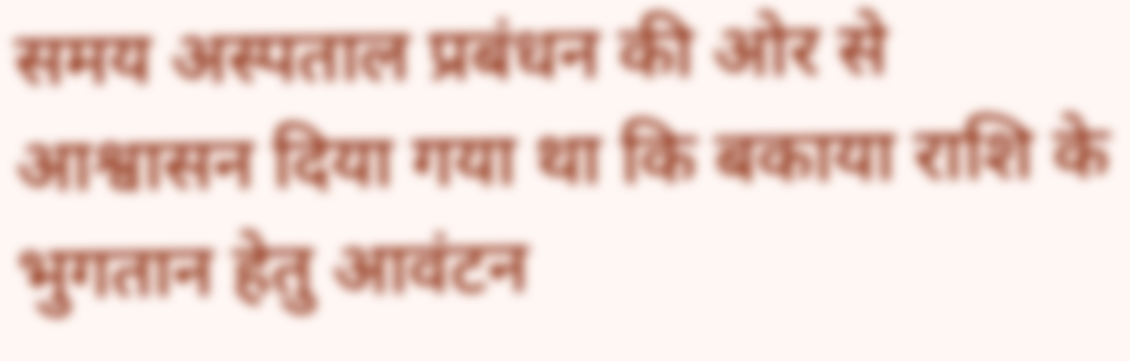समय अस्पताल प्रबंधन की ओर से आश्वासन दिया गया था कि बकाया राशि के भुगतान हेतु आवंटन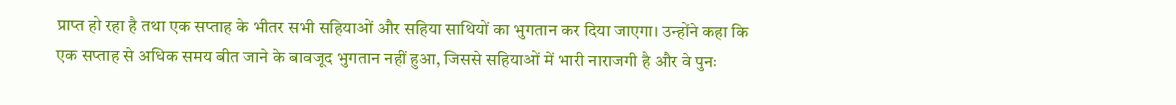प्राप्त हो रहा है तथा एक सप्ताह के भीतर सभी सहियाओं और सहिया साथियों का भुगतान कर दिया जाएगा। उन्होंने कहा कि एक सप्ताह से अधिक समय बीत जाने के बावजूद भुगतान नहीं हुआ, जिससे सहियाओं में भारी नाराजगी है और वे पुनः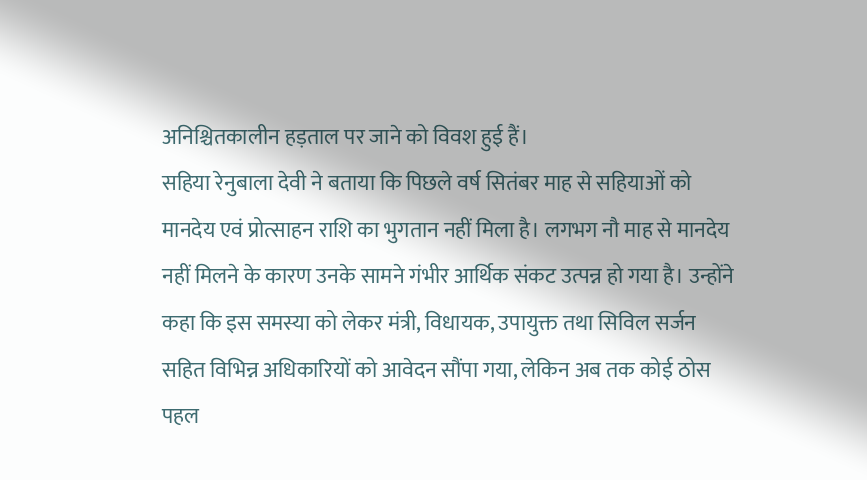अनिश्चितकालीन हड़ताल पर जाने को विवश हुई हैं।
सहिया रेनुबाला देवी ने बताया कि पिछले वर्ष सितंबर माह से सहियाओं को मानदेय एवं प्रोत्साहन राशि का भुगतान नहीं मिला है। लगभग नौ माह से मानदेय नहीं मिलने के कारण उनके सामने गंभीर आर्थिक संकट उत्पन्न हो गया है। उन्होंने कहा कि इस समस्या को लेकर मंत्री, विधायक, उपायुक्त तथा सिविल सर्जन सहित विभिन्न अधिकारियों को आवेदन सौंपा गया, लेकिन अब तक कोई ठोस पहल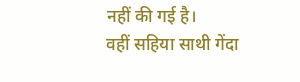नहीं की गई है।
वहीं सहिया साथी गेंदा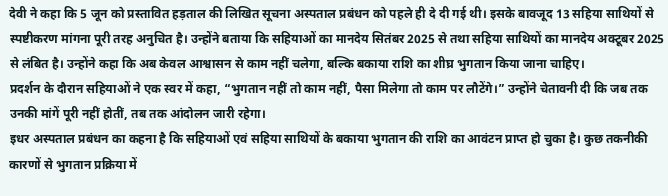देवी ने कहा कि 5 जून को प्रस्तावित हड़ताल की लिखित सूचना अस्पताल प्रबंधन को पहले ही दे दी गई थी। इसके बावजूद 13 सहिया साथियों से स्पष्टीकरण मांगना पूरी तरह अनुचित है। उन्होंने बताया कि सहियाओं का मानदेय सितंबर 2025 से तथा सहिया साथियों का मानदेय अक्टूबर 2025 से लंबित है। उन्होंने कहा कि अब केवल आश्वासन से काम नहीं चलेगा, बल्कि बकाया राशि का शीघ्र भुगतान किया जाना चाहिए।
प्रदर्शन के दौरान सहियाओं ने एक स्वर में कहा, “भुगतान नहीं तो काम नहीं, पैसा मिलेगा तो काम पर लौटेंगे।” उन्होंने चेतावनी दी कि जब तक उनकी मांगें पूरी नहीं होतीं, तब तक आंदोलन जारी रहेगा।
इधर अस्पताल प्रबंधन का कहना है कि सहियाओं एवं सहिया साथियों के बकाया भुगतान की राशि का आवंटन प्राप्त हो चुका है। कुछ तकनीकी कारणों से भुगतान प्रक्रिया में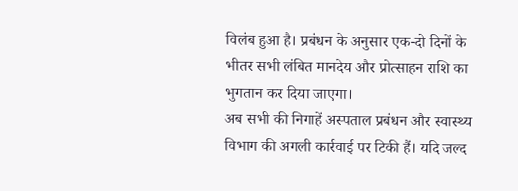विलंब हुआ है। प्रबंधन के अनुसार एक-दो दिनों के भीतर सभी लंबित मानदेय और प्रोत्साहन राशि का भुगतान कर दिया जाएगा।
अब सभी की निगाहें अस्पताल प्रबंधन और स्वास्थ्य विभाग की अगली कार्रवाई पर टिकी हैं। यदि जल्द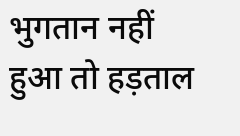भुगतान नहीं हुआ तो हड़ताल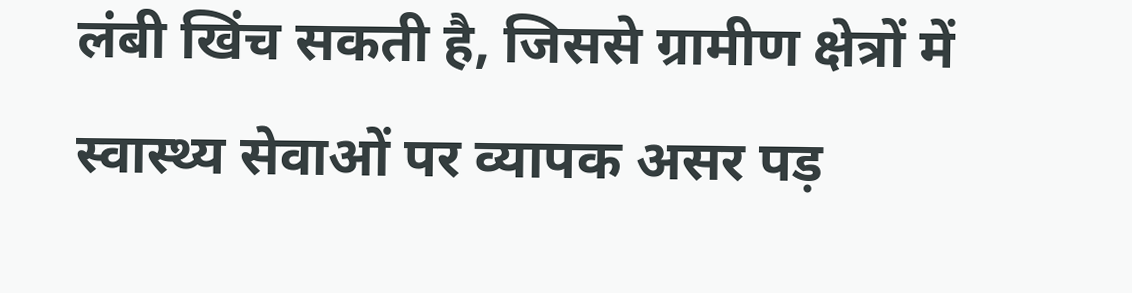लंबी खिंच सकती है, जिससे ग्रामीण क्षेत्रों में स्वास्थ्य सेवाओं पर व्यापक असर पड़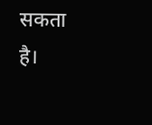सकता है।